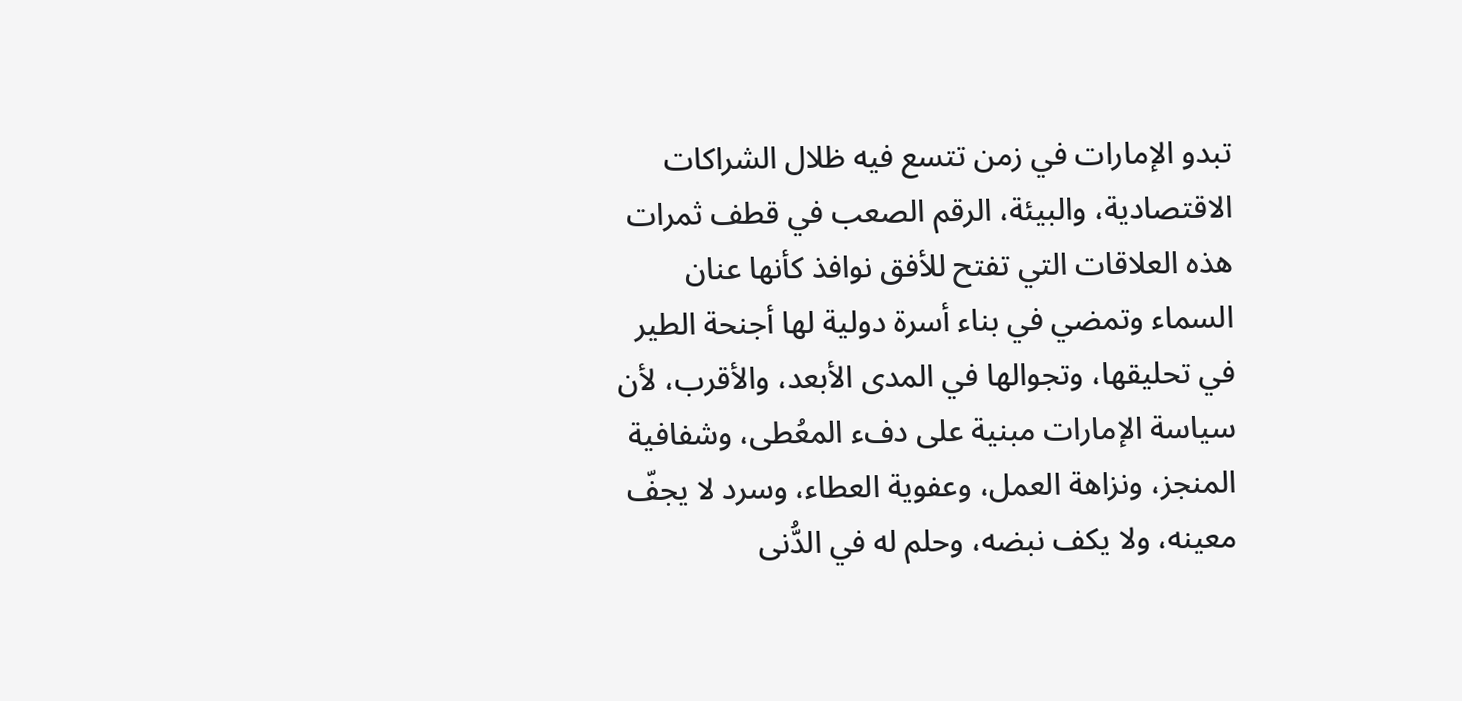تبدو الإمارات في زمن تتسع فيه ظلال الشراكات الاقتصادية، والبيئة، الرقم الصعب في قطف ثمرات هذه العلاقات التي تفتح للأفق نوافذ كأنها عنان السماء وتمضي في بناء أسرة دولية لها أجنحة الطير في تحليقها، وتجوالها في المدى الأبعد، والأقرب، لأن سياسة الإمارات مبنية على دفء المعُطى، وشفافية المنجز، ونزاهة العمل، وعفوية العطاء، وسرد لا يجفّ معينه، ولا يكف نبضه، وحلم له في الدُّنى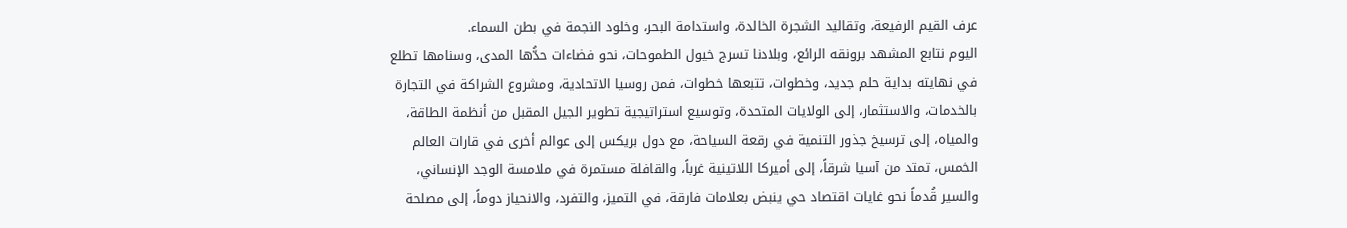عرف القيم الرفيعة، وتقاليد الشجرة الخالدة، واستدامة البحر، وخلود النجمة في بطن السماء.
اليوم نتابع المشهد برونقه الرائع، وبلادنا تسرج خيول الطموحات، نحو فضاءات حدُّها المدى، وسنامها تطلع في نهايته بداية حلم جديد، وخطوات، تتبعها خطوات، فمن روسيا الاتحادية، ومشروع الشراكة في التجارة بالخدمات، والاستثمار، إلى الولايات المتحدة، وتوسيع استراتيجية تطوير الجيل المقبل من أنظمة الطاقة، والمياه، إلى ترسيخ جذور التنمية في رقعة السياحة، مع دول بريكس إلى عوالم أخرى في قارات العالم الخمس، تمتد من آسيا شرقاً، إلى أميركا اللاتينية غرباً، والقافلة مستمرة في ملامسة الوجد الإنساني، والسير قُدماً نحو غايات اقتصاد حي ينبض بعلامات فارقة، في التميز، والتفرد، والانحياز دوماً، إلى مصلحة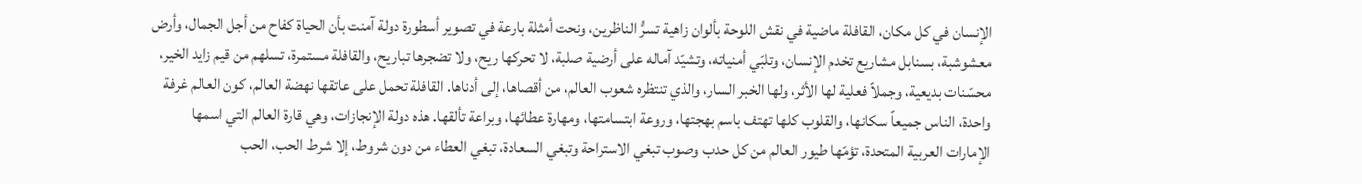الإنسان في كل مكان، القافلة ماضية في نقش اللوحة بألوان زاهية تسرُّ الناظرين، ونحت أمثلة بارعة في تصوير أسطورة دولة آمنت بأن الحياة كفاح من أجل الجمال، وأرض معشوشبة، بسنابل مشاريع تخدم الإنسان، وتلبّي أمنياته، وتشيّد آماله على أرضية صلبة، لا تحركها ريح، ولا تضجرها تباريح، والقافلة مستمرة، تسلهم من قيم زايد الخير، محسّنات بديعية، وجملاً فعلية لها الأثر، ولها الخبر السار، والذي تنتظره شعوب العالم، من أقصاها، إلى أدناها. القافلة تحمل على عاتقها نهضة العالم، كون العالم غرفة واحدة، الناس جميعاً سكانها، والقلوب كلها تهتف باسم بهجتها، وروعة ابتسامتها، ومهارة عطائها، وبراعة تألقها. هذه دولة الإنجازات، وهي قارة العالم التي اسمها الإمارات العربية المتحدة، تؤمّها طيور العالم من كل حدب وصوب تبغي الاستراحة وتبغي السعادة، تبغي العطاء من دون شروط، إلا شرط الحب، الحب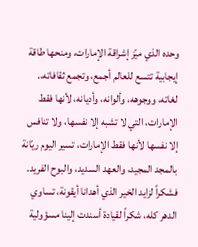وحده الذي ميّز إشراقة الإمارات، ومنحها طاقة إيجابية تتسع للعالم أجمع، وتجمع ثقافاته،. لغاته، ووجوهه، وألوانه، وأديانه، لأنها فقط الإمارات، التي لا تشبه إلا نفسها، ولا تنافس إلا نفسها لأنها فقط الإمارات، تسير اليوم ريّانة بالمجد المجيد، والعهد السديد، والبوح الفريد. فشكراً لزايد الخير الذي أهدانا أيقونة، تساوي الدهر كله، شكراً لقيادة أسندت إلينا مسؤولية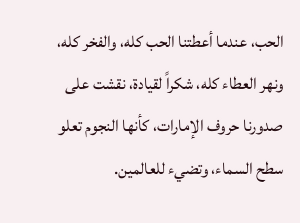الحب، عندما أعطتنا الحب كله، والفخر كله، ونهر العطاء كله، شكراً لقيادة، نقشت على صدورنا حروف الإمارات، كأنها النجوم تعلو سطح السماء، وتضيء للعالمين.